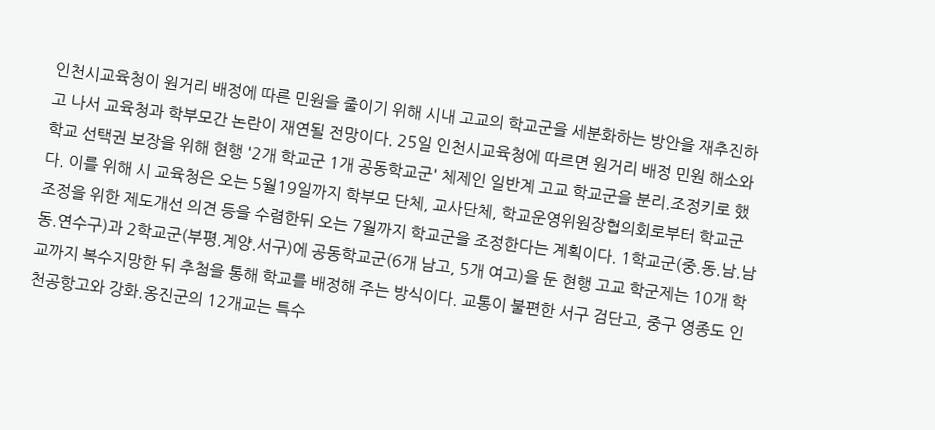인천시교육청이 원거리 배정에 따른 민원을 줄이기 위해 시내 고교의 학교군을 세분화하는 방안을 재추진하고 나서 교육청과 학부모간 논란이 재연될 전망이다. 25일 인천시교육청에 따르면 원거리 배정 민원 해소와 학교 선택권 보장을 위해 현행 '2개 학교군 1개 공동학교군' 체제인 일반계 고교 학교군을 분리.조정키로 했다. 이를 위해 시 교육청은 오는 5월19일까지 학부모 단체, 교사단체, 학교운영위원장협의회로부터 학교군 조정을 위한 제도개선 의견 등을 수렴한뒤 오는 7월까지 학교군을 조정한다는 계획이다. 1학교군(중.동.남.남동.연수구)과 2학교군(부평.계양.서구)에 공동학교군(6개 남고, 5개 여고)을 둔 현행 고교 학군제는 10개 학교까지 복수지망한 뒤 추첨을 통해 학교를 배정해 주는 방식이다. 교통이 불편한 서구 검단고, 중구 영종도 인천공항고와 강화.옹진군의 12개교는 특수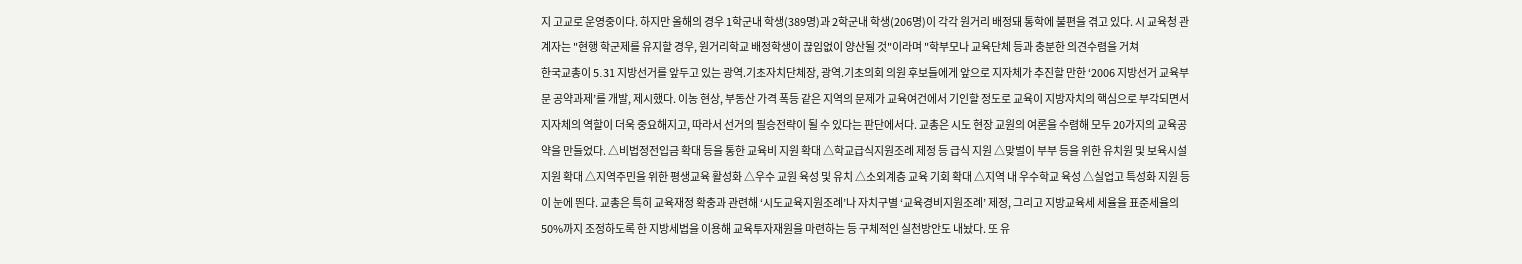지 고교로 운영중이다. 하지만 올해의 경우 1학군내 학생(389명)과 2학군내 학생(206명)이 각각 원거리 배정돼 통학에 불편을 겪고 있다. 시 교육청 관계자는 "현행 학군제를 유지할 경우, 원거리학교 배정학생이 끊임없이 양산될 것"이라며 "학부모나 교육단체 등과 충분한 의견수렴을 거쳐
한국교총이 5․31 지방선거를 앞두고 있는 광역.기초자치단체장, 광역.기초의회 의원 후보들에게 앞으로 지자체가 추진할 만한 ‘2006 지방선거 교육부문 공약과제’를 개발, 제시했다. 이농 현상, 부동산 가격 폭등 같은 지역의 문제가 교육여건에서 기인할 정도로 교육이 지방자치의 핵심으로 부각되면서 지자체의 역할이 더욱 중요해지고, 따라서 선거의 필승전략이 될 수 있다는 판단에서다. 교총은 시도 현장 교원의 여론을 수렴해 모두 20가지의 교육공약을 만들었다. △비법정전입금 확대 등을 통한 교육비 지원 확대 △학교급식지원조례 제정 등 급식 지원 △맞벌이 부부 등을 위한 유치원 및 보육시설 지원 확대 △지역주민을 위한 평생교육 활성화 △우수 교원 육성 및 유치 △소외계층 교육 기회 확대 △지역 내 우수학교 육성 △실업고 특성화 지원 등이 눈에 띈다. 교총은 특히 교육재정 확충과 관련해 ‘시도교육지원조례’나 자치구별 ‘교육경비지원조례’ 제정, 그리고 지방교육세 세율을 표준세율의 50%까지 조정하도록 한 지방세법을 이용해 교육투자재원을 마련하는 등 구체적인 실천방안도 내놨다. 또 유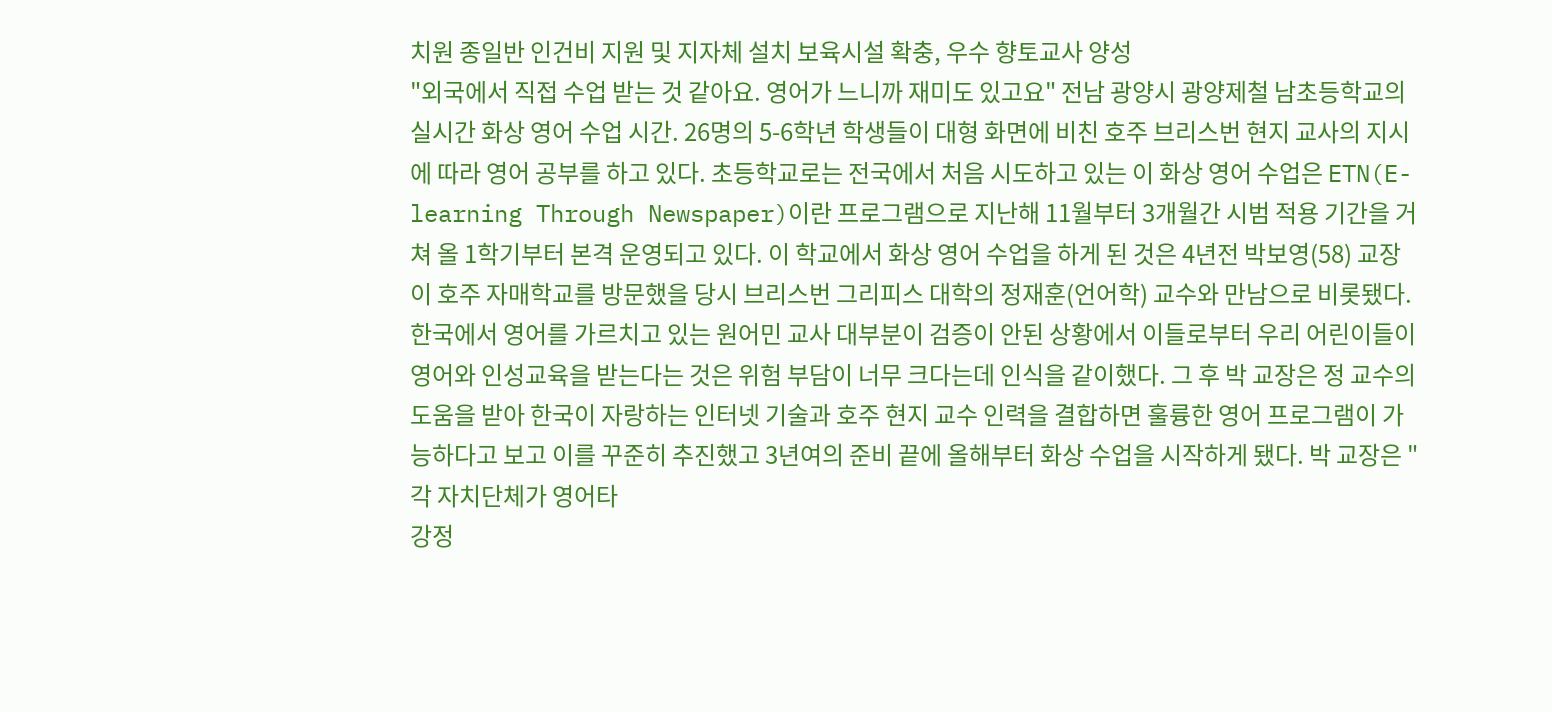치원 종일반 인건비 지원 및 지자체 설치 보육시설 확충, 우수 향토교사 양성
"외국에서 직접 수업 받는 것 같아요. 영어가 느니까 재미도 있고요" 전남 광양시 광양제철 남초등학교의 실시간 화상 영어 수업 시간. 26명의 5-6학년 학생들이 대형 화면에 비친 호주 브리스번 현지 교사의 지시에 따라 영어 공부를 하고 있다. 초등학교로는 전국에서 처음 시도하고 있는 이 화상 영어 수업은 ETN(E-learning Through Newspaper)이란 프로그램으로 지난해 11월부터 3개월간 시범 적용 기간을 거쳐 올 1학기부터 본격 운영되고 있다. 이 학교에서 화상 영어 수업을 하게 된 것은 4년전 박보영(58) 교장이 호주 자매학교를 방문했을 당시 브리스번 그리피스 대학의 정재훈(언어학) 교수와 만남으로 비롯됐다. 한국에서 영어를 가르치고 있는 원어민 교사 대부분이 검증이 안된 상황에서 이들로부터 우리 어린이들이 영어와 인성교육을 받는다는 것은 위험 부담이 너무 크다는데 인식을 같이했다. 그 후 박 교장은 정 교수의 도움을 받아 한국이 자랑하는 인터넷 기술과 호주 현지 교수 인력을 결합하면 훌륭한 영어 프로그램이 가능하다고 보고 이를 꾸준히 추진했고 3년여의 준비 끝에 올해부터 화상 수업을 시작하게 됐다. 박 교장은 "각 자치단체가 영어타
강정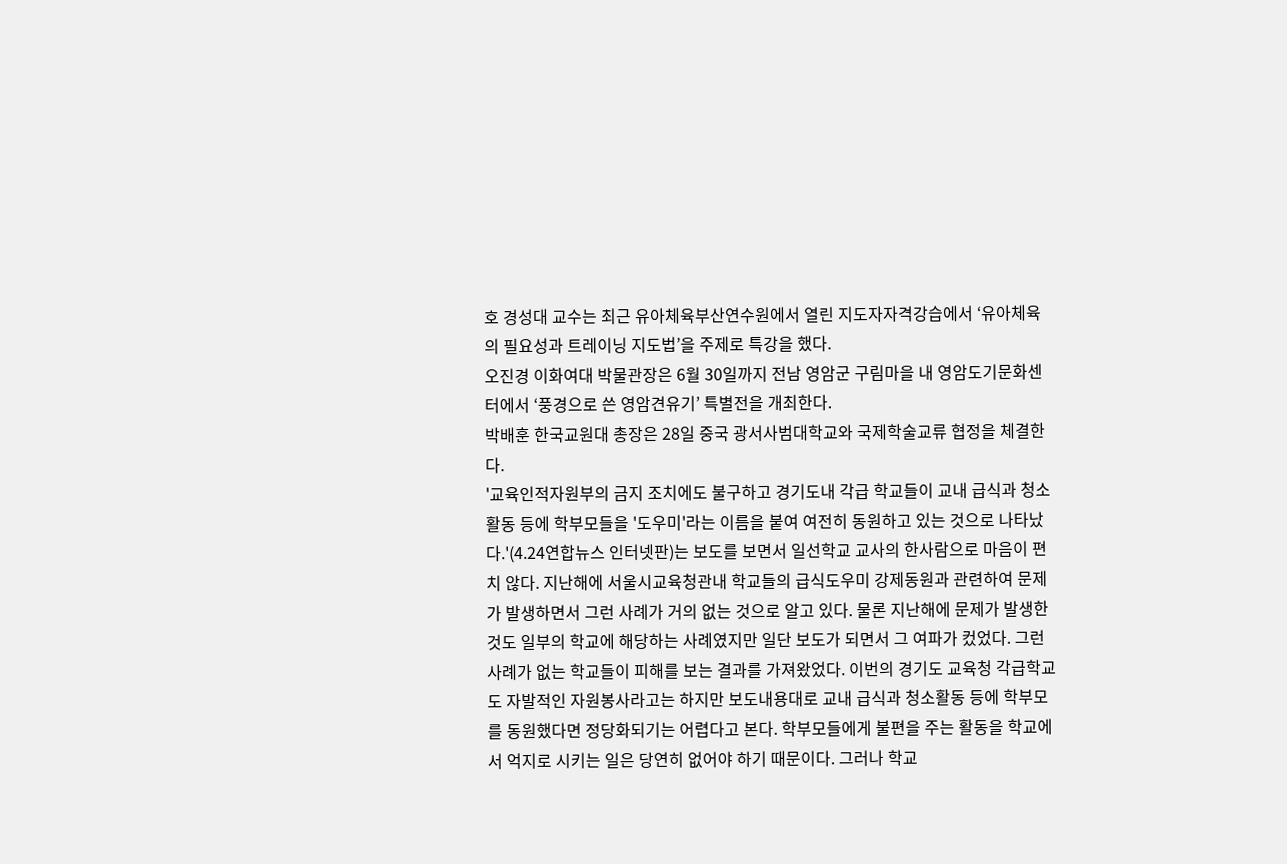호 경성대 교수는 최근 유아체육부산연수원에서 열린 지도자자격강습에서 ‘유아체육의 필요성과 트레이닝 지도법’을 주제로 특강을 했다.
오진경 이화여대 박물관장은 6월 30일까지 전남 영암군 구림마을 내 영암도기문화센터에서 ‘풍경으로 쓴 영암견유기’ 특별전을 개최한다.
박배훈 한국교원대 총장은 28일 중국 광서사범대학교와 국제학술교류 협정을 체결한다.
'교육인적자원부의 금지 조치에도 불구하고 경기도내 각급 학교들이 교내 급식과 청소활동 등에 학부모들을 '도우미'라는 이름을 붙여 여전히 동원하고 있는 것으로 나타났다.'(4.24연합뉴스 인터넷판)는 보도를 보면서 일선학교 교사의 한사람으로 마음이 편치 않다. 지난해에 서울시교육청관내 학교들의 급식도우미 강제동원과 관련하여 문제가 발생하면서 그런 사례가 거의 없는 것으로 알고 있다. 물론 지난해에 문제가 발생한 것도 일부의 학교에 해당하는 사례였지만 일단 보도가 되면서 그 여파가 컸었다. 그런 사례가 없는 학교들이 피해를 보는 결과를 가져왔었다. 이번의 경기도 교육청 각급학교도 자발적인 자원봉사라고는 하지만 보도내용대로 교내 급식과 청소활동 등에 학부모를 동원했다면 정당화되기는 어렵다고 본다. 학부모들에게 불편을 주는 활동을 학교에서 억지로 시키는 일은 당연히 없어야 하기 때문이다. 그러나 학교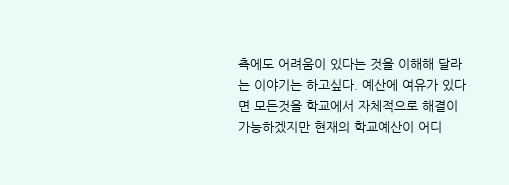측에도 어려움이 있다는 것을 이해해 달라는 이야기는 하고싶다. 예산에 여유가 있다면 모든것을 학교에서 자체적으로 해결이 가능하겠지만 현재의 학교예산이 어디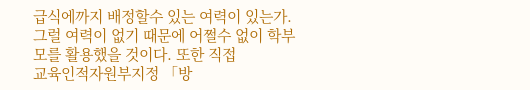급식에까지 배정할수 있는 여력이 있는가. 그럴 여력이 없기 때문에 어쩔수 없이 학부모를 활용했을 것이다. 또한 직접
교육인적자원부지정 「방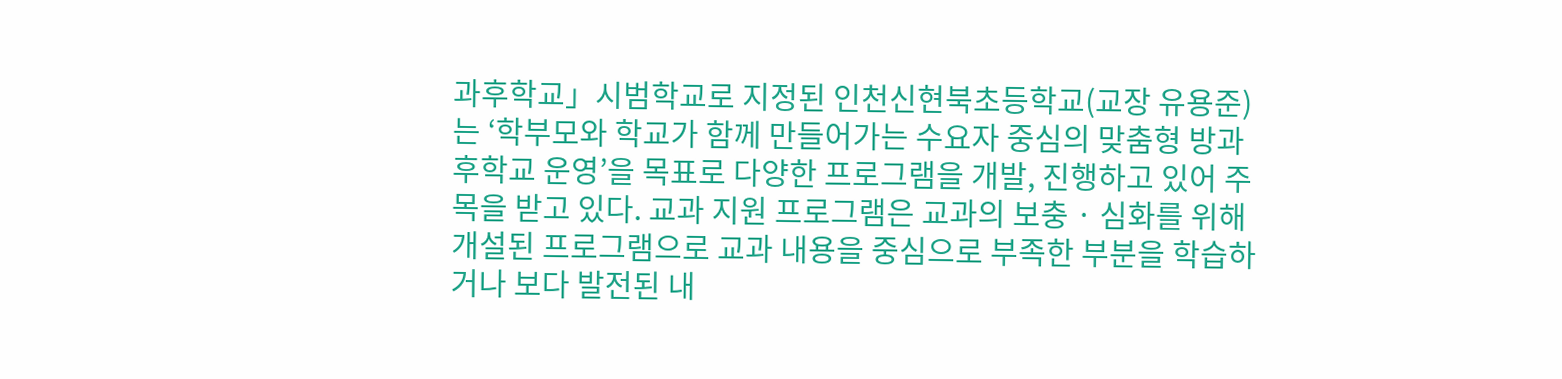과후학교」시범학교로 지정된 인천신현북초등학교(교장 유용준)는 ‘학부모와 학교가 함께 만들어가는 수요자 중심의 맞춤형 방과후학교 운영’을 목표로 다양한 프로그램을 개발, 진행하고 있어 주목을 받고 있다. 교과 지원 프로그램은 교과의 보충 · 심화를 위해 개설된 프로그램으로 교과 내용을 중심으로 부족한 부분을 학습하거나 보다 발전된 내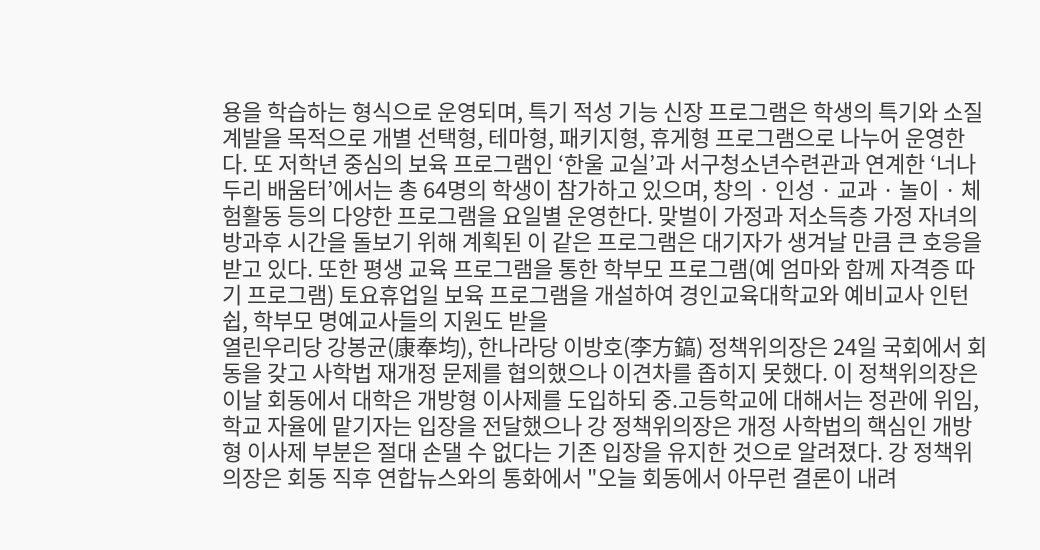용을 학습하는 형식으로 운영되며, 특기 적성 기능 신장 프로그램은 학생의 특기와 소질 계발을 목적으로 개별 선택형, 테마형, 패키지형, 휴게형 프로그램으로 나누어 운영한다. 또 저학년 중심의 보육 프로그램인 ‘한울 교실’과 서구청소년수련관과 연계한 ‘너나두리 배움터’에서는 총 64명의 학생이 참가하고 있으며, 창의 · 인성 · 교과 · 놀이 · 체험활동 등의 다양한 프로그램을 요일별 운영한다. 맞벌이 가정과 저소득층 가정 자녀의 방과후 시간을 돌보기 위해 계획된 이 같은 프로그램은 대기자가 생겨날 만큼 큰 호응을 받고 있다. 또한 평생 교육 프로그램을 통한 학부모 프로그램(예 엄마와 함께 자격증 따기 프로그램) 토요휴업일 보육 프로그램을 개설하여 경인교육대학교와 예비교사 인턴쉽, 학부모 명예교사들의 지원도 받을
열린우리당 강봉균(康奉均), 한나라당 이방호(李方鎬) 정책위의장은 24일 국회에서 회동을 갖고 사학법 재개정 문제를 협의했으나 이견차를 좁히지 못했다. 이 정책위의장은 이날 회동에서 대학은 개방형 이사제를 도입하되 중.고등학교에 대해서는 정관에 위임, 학교 자율에 맡기자는 입장을 전달했으나 강 정책위의장은 개정 사학법의 핵심인 개방형 이사제 부분은 절대 손댈 수 없다는 기존 입장을 유지한 것으로 알려졌다. 강 정책위의장은 회동 직후 연합뉴스와의 통화에서 "오늘 회동에서 아무런 결론이 내려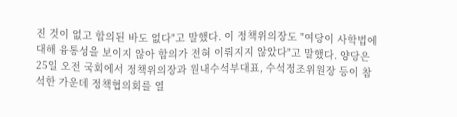진 것이 없고 합의된 바도 없다"고 말했다. 이 정책위의장도 "여당이 사학법에 대해 융통성을 보이지 않아 합의가 전혀 이뤄지지 않았다"고 말했다. 양당은 25일 오전 국회에서 정책위의장과 원내수석부대표, 수석정조위원장 등이 참석한 가운데 정책협의회를 열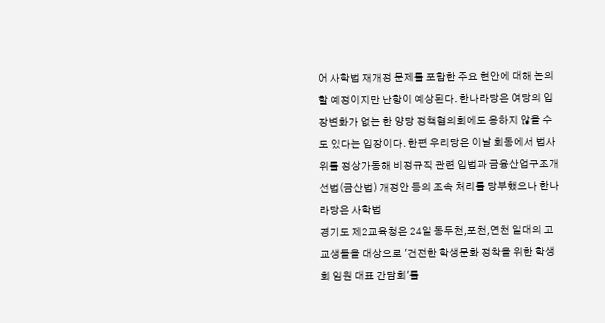어 사학법 재개정 문제를 포함한 주요 현안에 대해 논의할 예정이지만 난항이 예상된다. 한나라당은 여당의 입장변화가 없는 한 양당 정책협의회에도 응하지 않을 수도 있다는 입장이다. 한편 우리당은 이날 회동에서 법사위를 정상가동해 비정규직 관련 입법과 금융산업구조개선법(금산법) 개정안 등의 조속 처리를 당부했으나 한나라당은 사학법
경기도 제2교육청은 24일 동두천,포천,연천 일대의 고교생들을 대상으로 '건전한 학생문화 정착을 위한 학생회 임원 대표 간담회'를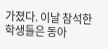가졌다. 이날 참석한 학생들은 동아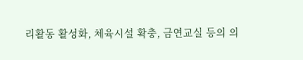리활동 활성화, 체육시설 확충, 금연교실 등의 의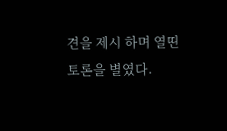견을 제시 하며 열띤 토론을 별였다.